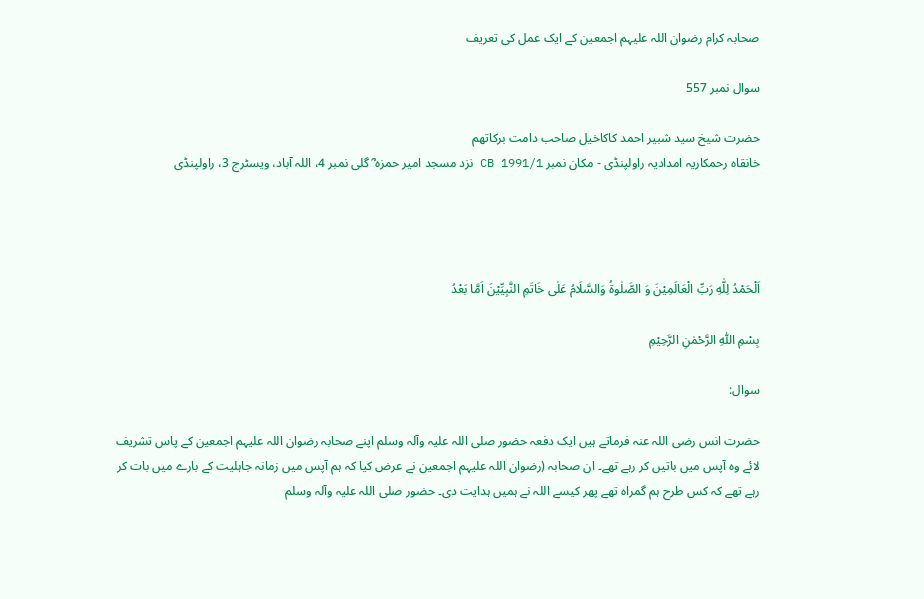صحابہ کرام رضوان اللہ علیہم اجمعین کے ایک عمل کی تعریف

سوال نمبر 557

حضرت شیخ سید شبیر احمد کاکاخیل صاحب دامت برکاتھم
خانقاہ رحمکاریہ امدادیہ راولپنڈی - مکان نمبر CB 1991/1 نزد مسجد امیر حمزہ ؓ گلی نمبر 4، اللہ آباد، ویسٹرج 3، راولپنڈی




اَلْحَمْدُ لِلّٰهِ رَبِّ الْعَالَمِیْنَ وَ الصَّلٰوۃُ وَالسَّلَامُ عَلٰى خَاتَمِ النَّبِيِّيْنَ اَمَّا بَعْدُ

بِسْمِ اللّٰهِ الرَّحْمٰنِ الرَّحِیْمِ

سوال:

حضرت انس رضی اللہ عنہ فرماتے ہیں ایک دفعہ حضور صلی اللہ علیہ وآلہ وسلم اپنے صحابہ رضوان اللہ علیہم اجمعین کے پاس تشریف لائے وہ آپس میں باتیں کر رہے تھے۔ ان صحابہ (رضوان اللہ علیہم اجمعین نے عرض کیا کہ ہم آپس میں زمانہ جاہلیت کے بارے میں بات کر رہے تھے کہ کس طرح ہم گمراہ تھے پھر کیسے اللہ نے ہمیں ہدایت دی۔ حضور صلی اللہ علیہ وآلہ وسلم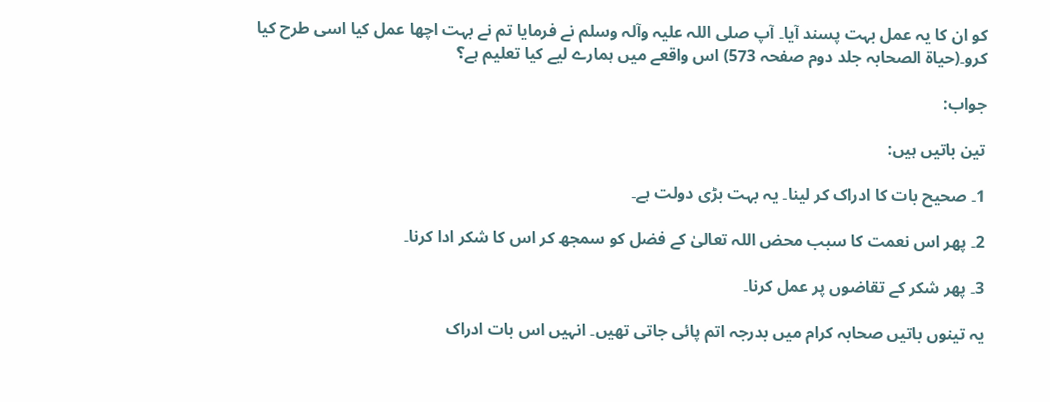کو ان کا یہ عمل بہت پسند آیا۔ آپ صلی اللہ علیہ وآلہ وسلم نے فرمایا تم نے بہت اچھا عمل کیا اسی طرح کیا کرو۔(حیاة الصحابہ جلد دوم صفحہ 573) اس واقعے میں ہمارے لیے کیا تعلیم ہے؟

جواب:

تین باتیں ہیں:

1۔ صحیح بات کا ادراک کر لینا۔ یہ بہت بڑی دولت ہے۔

2۔ پھر اس نعمت کا سبب محض اللہ تعالیٰ کے فضل کو سمجھ کر اس کا شکر ادا کرنا۔

3۔ پھر شکر کے تقاضوں پر عمل کرنا۔

یہ تینوں باتیں صحابہ کرام میں بدرجہ اتم پائی جاتی تھیں۔ انہیں اس بات ادراک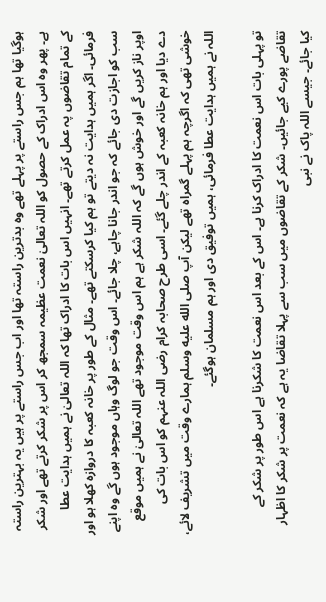ہوگیا تھا ہم جس راستے پر پہلے تھے وہ بدترین راستہ تھا اور اب جس راستے پر ہیں یہ بہترین راستہ ہے۔ پھر وہ اس ادراک کے حصول کو اللہ تعالیٰ نعمت عظیمہ سمجھ کر اس پر شکر کرتے تھے اور شکر کے تمام تقاضوں پہ عمل کرتے تھے۔ انہیں اس بات کا ادراک تھا کہ اللہ تعالیٰ نے ہمیں ہدایت عطا فرمائی۔ اگر ہمیں ہدایت نہ دیتے تو ہم کیا کرسکتے تھے۔ مثال کے طور پر خانہ کعبہ کا دروازہ کھلا ہو اور سب کو اجازت دی جائے کہ جو اندر جانا چاہے، چلا جائے۔ اس وقت جو لوگ وہاں موجود ہوں گے وہ اپنے اوپر ناز کریں گے اور خوش ہوں گے کہ اللہ شکر ہے ہم اس وقت موجود تھے اللہ تعالیٰ نے ہمیں موقع دے دیا اور ہم خانہ کعبہ کے اندر چلے گئے۔ اسی طرح صحابہ کرام رضی اللہ عنہم کو اس بات کی خوشی تھی کہ اگرچہ ہم پہلے گمراہ تھے لیکن آپ صلى الله عليه وسلم ہمارے وقت میں تشریف لائے، اللہ نے ہمیں ہدایت عطا فرمائی، ہمیں توفیق دی اور ہم مسلمان ہوگئے۔

تو پہلی بات اس نعمت کا ادراک کرنا ہے۔ اس کے بعد اس نعمت کا شکرنا ہے اس طور پر شکر کے تقاضے پورے کیے جائیں۔ شکر کے تقاضوں میں سب سے پہلا تقاضا یہ ہے کہ نعمت پر شکر کا اظہار کیا جائے۔ جیسے اللہ پاک نے نبی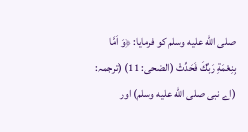صلى الله عليه وسلم کو فرمایا: ﴿وَ اَمَّا بِنِعْمَةِ رَبِّكَ فَحَدِّثْ (الضحی: 11) (ترجمہ: (اے نبی صلى الله عليه وسلم) اور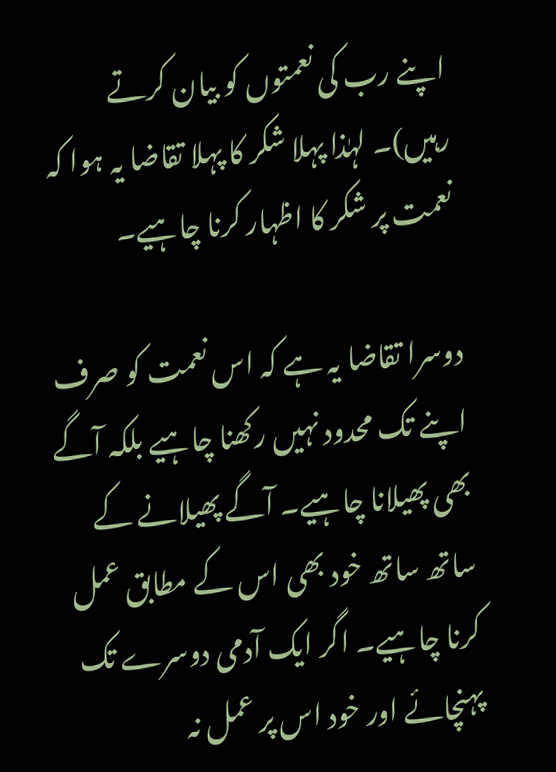اپنے رب کی نعمتوں کو بیان کرتے رہیں)۔ لہٰذا پہلا شکر کا پہلا تقاضا یہ ہوا کہ نعمت پر شکر کا اظہار کرنا چاہیے۔

دوسرا تقاضا یہ ہے کہ اس نعمت کو صرف اپنے تک محدود نہیں رکھنا چاہیے بلکہ آگے بھی پھیلانا چاہیے۔ آگے پھیلانے کے ساتھ ساتھ خود بھی اس کے مطابق عمل کرنا چاہیے۔ اگر ایک آدمی دوسرے تک پہنچائے اور خود اس پر عمل نہ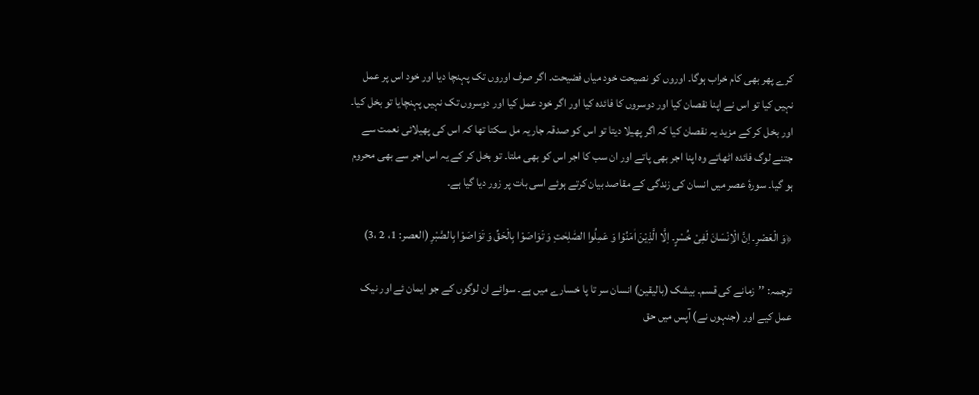کرے پھر بھی کام خراب ہوگا۔ اوروں کو نصیحت خود میاں فضیحت۔ اگر صرف اوروں تک پہنچا دیا اور خود اس پر عمل نہیں کیا تو اس نے اپنا نقصان کیا اور دوسروں کا فائدہ کیا اور اگر خود عمل کیا اور دوسروں تک نہیں پہنچایا تو بخل کیا۔ اور بخل کر کے مزید یہ نقصان کیا کہ اگر پھیلا دیتا تو اس کو صدقہ جاریہ مل سکتا تھا کہ اس کی پھیلائی نعمت سے جتنے لوگ فائدہ اٹھاتے وہ اپنا اجر بھی پاتے اور ان سب کا اجر اس کو بھی ملتا۔ تو بخل کر کے یہ اس اجر سے بھی محروم ہو گیا۔ سورۂ عصر میں انسان کی زندگی کے مقاصد بیان کرتے ہوئے اسی بات پر زور دیا گیا ہے۔

﴿وَ الْعَصْرِ۔ اِنَّ الْاِنْسَانَ لَفِیْ خُسْرٍ۔ اِلَّا الَّذِیْنَ اٰمَنُوْا وَ عَمِلُوا الصّٰلِحٰتِ وَ تَوَاصَوْا بِالْحَقِّ وَ تَوَاصَوْا بِالصَّبْرِ (العصر: 1، 2 ،3)

ترجمہ: ’’زمانے کی قسم۔ بیشک (بالیقین) انسان سر تا پا خسارے میں ہے۔ سوائے ان لوگوں کے جو ایمان ئے اور نیک عمل کیے اور (جنہوں نے) آپس میں حق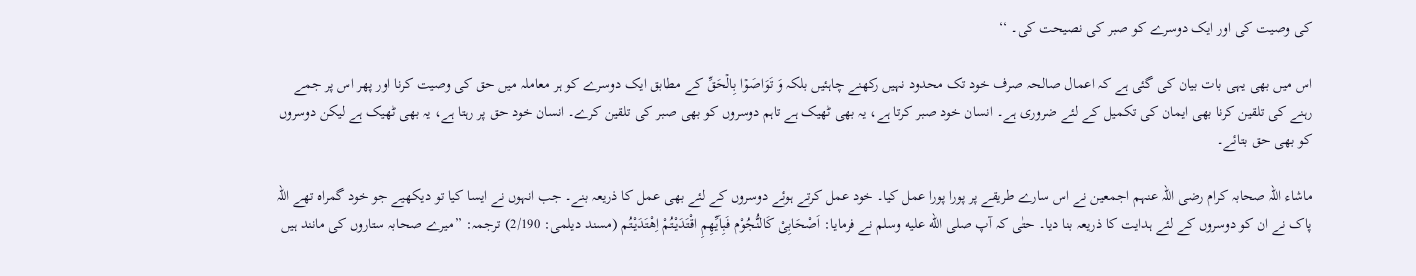کی وصیت کی اور ایک دوسرے کو صبر کی نصیحت کی۔ ‘‘

اس میں بھی یہی بات بیان کی گئی ہے کہ اعمال صالحہ صرف خود تک محدود نہیں رکھنے چاہئیں بلکہ وَ تَوَاصَوۡا بِالۡحَقِّ کے مطابق ایک دوسرے کو ہر معاملہ میں حق کی وصیت کرنا اور پھر اس پر جمے رہنے کی تلقین کرنا بھی ایمان کی تکمیل کے لئے ضروری ہے۔ انسان خود صبر کرتا ہے، یہ بھی ٹھیک ہے تاہم دوسروں کو بھی صبر کی تلقین کرے۔ انسان خود حق پر رہتا ہے، یہ بھی ٹھیک ہے لیکن دوسروں کو بھی حق بتائے۔

ماشاء اللہ صحابہ کرام رضی اللہ عنہم اجمعین نے اس سارے طریقے پر پورا پورا عمل کیا۔ خود عمل کرتے ہوئے دوسروں کے لئے بھی عمل کا ذریعہ بنے۔ جب انہوں نے ایسا کیا تو دیکھیے جو خود گمراہ تھے اللہ پاک نے ان کو دوسروں کے لئے ہدایت کا ذریعہ بنا دیا۔ حتٰی کہ آپ صلى الله عليه وسلم نے فرمایا: اَصْحَابِیْ کَالنُّجُوْم فَبِاَیِّھِمِ اقْتَدَیْتُمْ اِھْتَدَیْتُم (مسند دیلمی: 2/190) ترجمہ: ”میرے صحابہ ستاروں کی مانند ہیں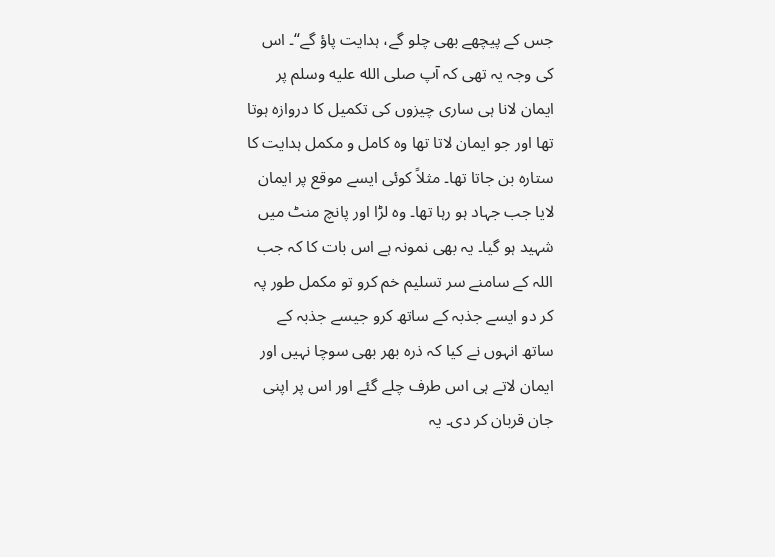جس کے پیچھے بھی چلو گے، ہدایت پاؤ گے“۔ اس کی وجہ یہ تھی کہ آپ صلى الله عليه وسلم پر ایمان لانا ہی ساری چیزوں کی تکمیل کا دروازہ ہوتا تھا اور جو ایمان لاتا تھا وہ کامل و مکمل ہدایت کا ستارہ بن جاتا تھا۔ مثلاً کوئی ایسے موقع پر ایمان لایا جب جہاد ہو رہا تھا۔ وہ لڑا اور پانچ منٹ میں شہید ہو گیا۔ یہ بھی نمونہ ہے اس بات کا کہ جب اللہ کے سامنے سر تسلیم خم کرو تو مکمل طور پہ کر دو ایسے جذبہ کے ساتھ کرو جیسے جذبہ کے ساتھ انہوں نے کیا کہ ذرہ بھر بھی سوچا نہیں اور ایمان لاتے ہی اس طرف چلے گئے اور اس پر اپنی جان قربان کر دی۔ یہ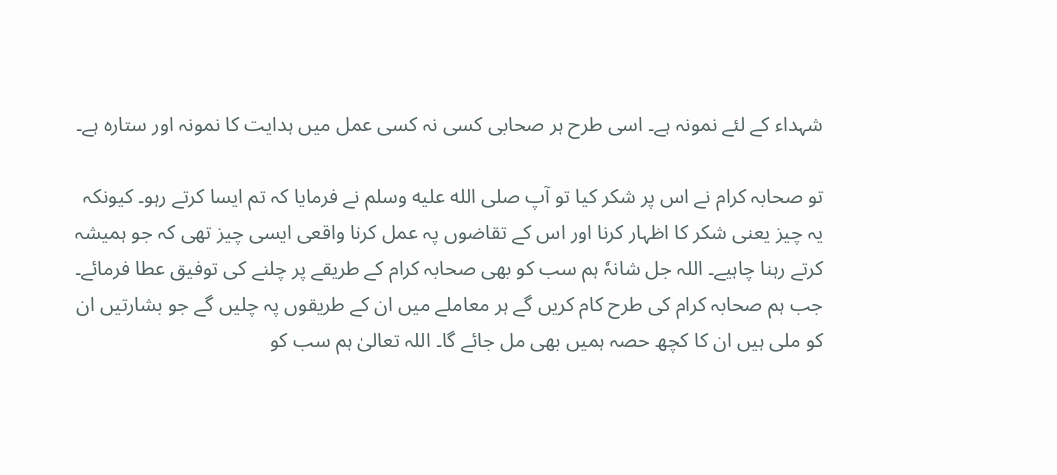شہداء کے لئے نمونہ ہے۔ اسی طرح ہر صحابی کسی نہ کسی عمل میں ہدایت کا نمونہ اور ستارہ ہے۔

تو صحابہ کرام نے اس پر شکر کیا تو آپ صلى الله عليه وسلم نے فرمایا کہ تم ایسا کرتے رہو۔ کیونکہ یہ چیز یعنی شکر کا اظہار کرنا اور اس کے تقاضوں پہ عمل کرنا واقعی ایسی چیز تھی کہ جو ہمیشہ کرتے رہنا چاہیے۔ اللہ جل شانہٗ ہم سب کو بھی صحابہ کرام کے طریقے پر چلنے کی توفیق عطا فرمائے۔ جب ہم صحابہ کرام کی طرح کام کریں گے ہر معاملے میں ان کے طریقوں پہ چلیں گے جو بشارتیں ان کو ملی ہیں ان کا کچھ حصہ ہمیں بھی مل جائے گا۔ اللہ تعالیٰ ہم سب کو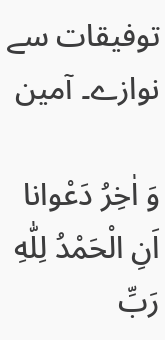توفیقات سے نوازے۔ آمین

وَ اٰخِرُ دَعْوانا اَنِ الْحَمْدُ لِلّٰهِ رَبِّ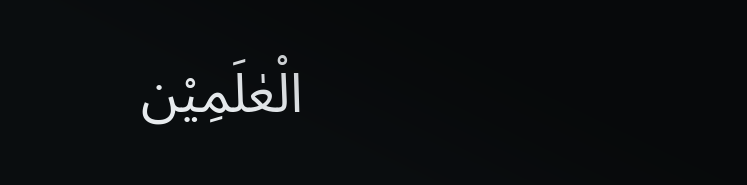الْعٰلَمِیْن